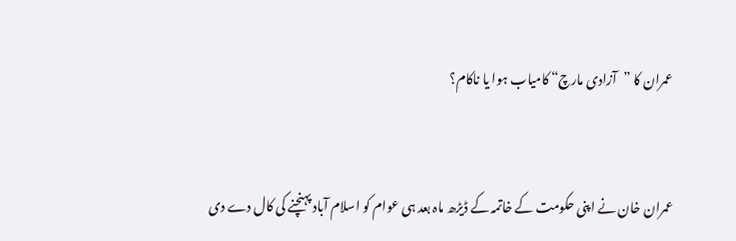عمران کا ”آزادی مارچ“ کامیاب ہوا یا ناکام؟


عمران خان نے اپنی حکومت کے خاتمہ کے ڈیڑھ ماہ بعد ہی عوام کو اسلام آباد پہنچنے کی کال دے دی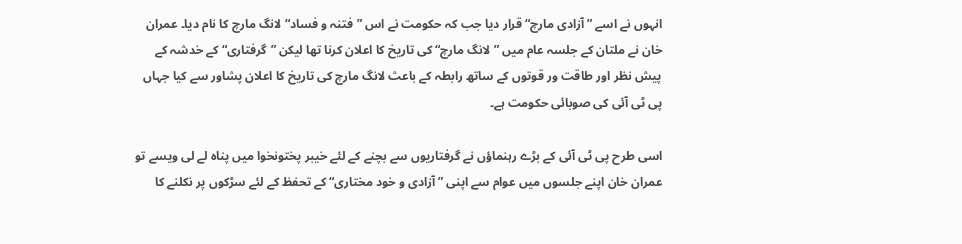انہوں نے اسے ”آزادی مارچ“ قرار دیا جب کہ حکومت نے اس ”فتنہ و فساد“ لانگ مارچ کا نام دیا۔ عمران خان نے ملتان کے جلسہ عام میں ”لانگ مارچ“ کی تاریخ کا اعلان کرنا تھا لیکن ”گرفتاری“ کے خدشہ کے پیش نظر اور طاقت ور قوتوں کے ساتھ رابطہ کے باعث لانگ مارچ کی تاریخ کا اعلان پشاور سے کیا جہاں پی ٹی آئی کی صوبائی حکومت ہے۔

اسی طرح پی ٹی آئی کے بڑے رہنماؤں نے گرفتاریوں سے بچنے کے لئے خیبر پختونخوا میں پناہ لے لی ویسے تو عمران خان اپنے جلسوں میں عوام سے اپنی ”آزادی و خود مختاری“ کے تحفظ کے لئے سڑکوں پر نکلنے کا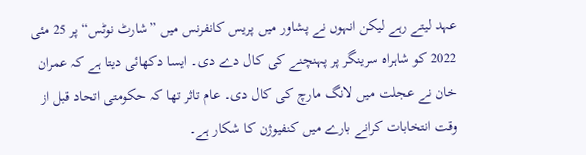عہد لیتے رہے لیکن انہوں نے پشاور میں پریس کانفرنس میں ”شارٹ نوٹس“ پر 25 مئی 2022 کو شاہراہ سرینگر پر پہنچنے کی کال دے دی۔ ایسا دکھائی دیتا ہے کہ عمران خان نے عجلت میں لانگ مارچ کی کال دی۔ عام تاثر تھا کہ حکومتی اتحاد قبل از وقت انتخابات کرانے بارے میں کنفیوژن کا شکار ہے۔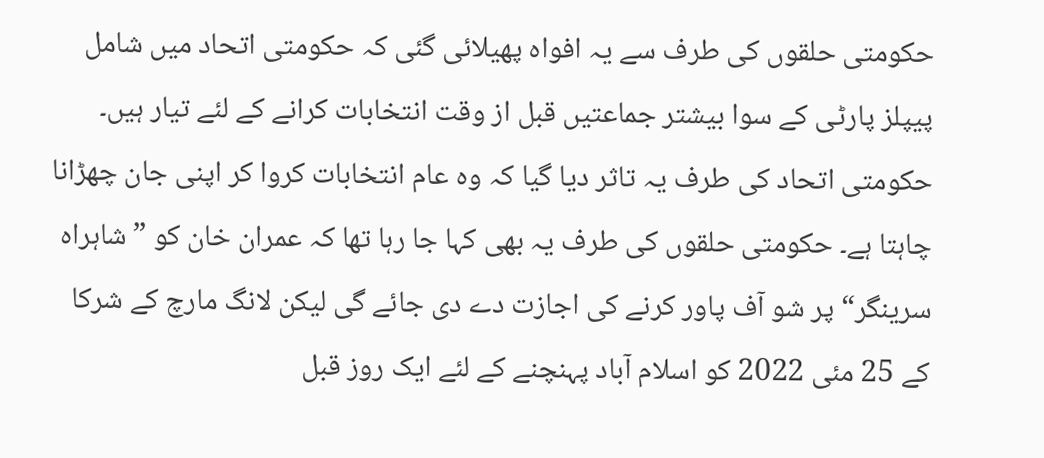حکومتی حلقوں کی طرف سے یہ افواہ پھیلائی گئی کہ حکومتی اتحاد میں شامل پیپلز پارٹی کے سوا بیشتر جماعتیں قبل از وقت انتخابات کرانے کے لئے تیار ہیں۔ حکومتی اتحاد کی طرف یہ تاثر دیا گیا کہ وہ عام انتخابات کروا کر اپنی جان چھڑانا چاہتا ہے۔ حکومتی حلقوں کی طرف یہ بھی کہا جا رہا تھا کہ عمران خان کو ”شاہراہ سرینگر“ پر شو آف پاور کرنے کی اجازت دے دی جائے گی لیکن لانگ مارچ کے شرکا کے 25 مئی 2022 کو اسلام آباد پہنچنے کے لئے ایک روز قبل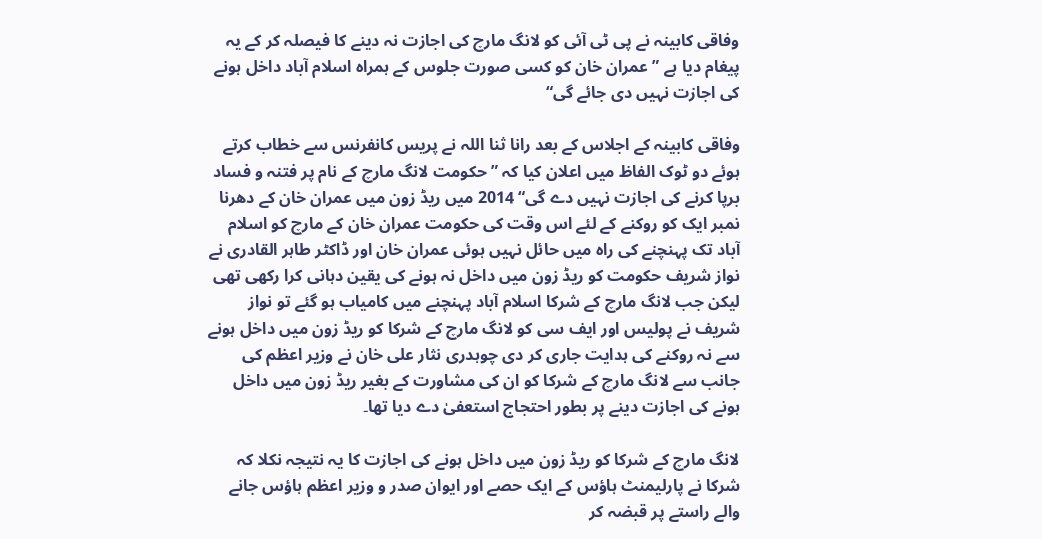وفاقی کابینہ نے پی ٹی آئی کو لانگ مارچ کی اجازت نہ دینے کا فیصلہ کر کے یہ پیغام دیا ہے ”عمران خان کو کسی صورت جلوس کے ہمراہ اسلام آباد داخل ہونے کی اجازت نہیں دی جائے گی“

وفاقی کابینہ کے اجلاس کے بعد رانا ثنا اللہ نے پریس کانفرنس سے خطاب کرتے ہوئے دو ٹوک الفاظ میں اعلان کیا کہ ”حکومت لانگ مارچ کے نام پر فتنہ و فساد برپا کرنے کی اجازت نہیں دے گی“ 2014 میں ریڈ زون میں عمران خان کے دھرنا نمبر ایک کو روکنے کے لئے اس وقت کی حکومت عمران خان کے مارچ کو اسلام آباد تک پہنچنے کی راہ میں حائل نہیں ہوئی عمران خان اور ڈاکٹر طاہر القادری نے نواز شریف حکومت کو ریڈ زون میں داخل نہ ہونے کی یقین دہانی کرا رکھی تھی لیکن جب لانگ مارچ کے شرکا اسلام آباد پہنچنے میں کامیاب ہو گئے تو نواز شریف نے پولیس اور ایف سی کو لانگ مارچ کے شرکا کو ریڈ زون میں داخل ہونے سے نہ روکنے کی ہدایت جاری کر دی چوہدری نثار علی خان نے وزیر اعظم کی جانب سے لانگ مارچ کے شرکا کو ان کی مشاورت کے بغیر ریڈ زون میں داخل ہونے کی اجازت دینے پر بطور احتجاج استعفیٰ دے دیا تھا۔

لانگ مارچ کے شرکا کو ریڈ زون میں داخل ہونے کی اجازت کا یہ نتیجہ نکلا کہ شرکا نے پارلیمنٹ ہاؤس کے ایک حصے اور ایوان صدر و وزیر اعظم ہاؤس جانے والے راستے پر قبضہ کر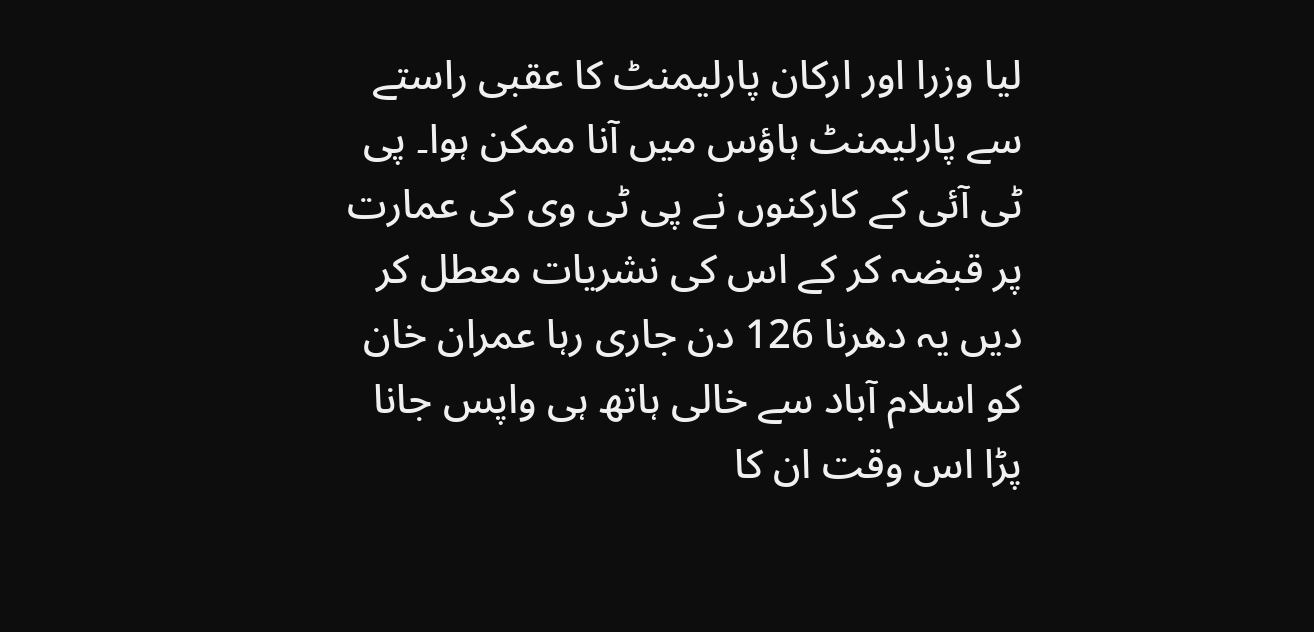لیا وزرا اور ارکان پارلیمنٹ کا عقبی راستے سے پارلیمنٹ ہاؤس میں آنا ممکن ہوا۔ پی ٹی آئی کے کارکنوں نے پی ٹی وی کی عمارت پر قبضہ کر کے اس کی نشریات معطل کر دیں یہ دھرنا 126 دن جاری رہا عمران خان کو اسلام آباد سے خالی ہاتھ ہی واپس جانا پڑا اس وقت ان کا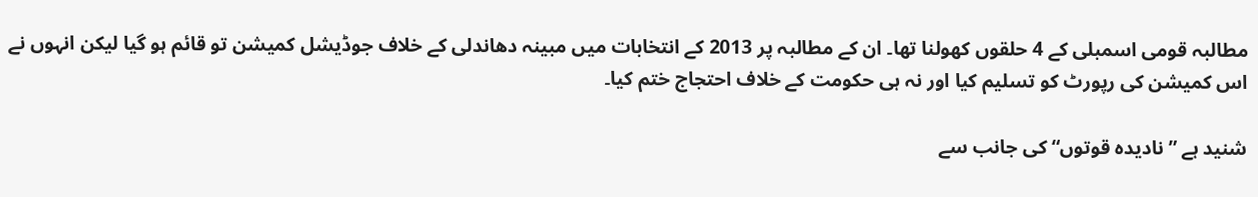مطالبہ قومی اسمبلی کے 4 حلقوں کھولنا تھا۔ ان کے مطالبہ پر 2013 کے انتخابات میں مبینہ دھاندلی کے خلاف جوڈیشل کمیشن تو قائم ہو گیا لیکن انہوں نے اس کمیشن کی رپورٹ کو تسلیم کیا اور نہ ہی حکومت کے خلاف احتجاج ختم کیا۔

شنید ہے ”نادیدہ قوتوں“ کی جانب سے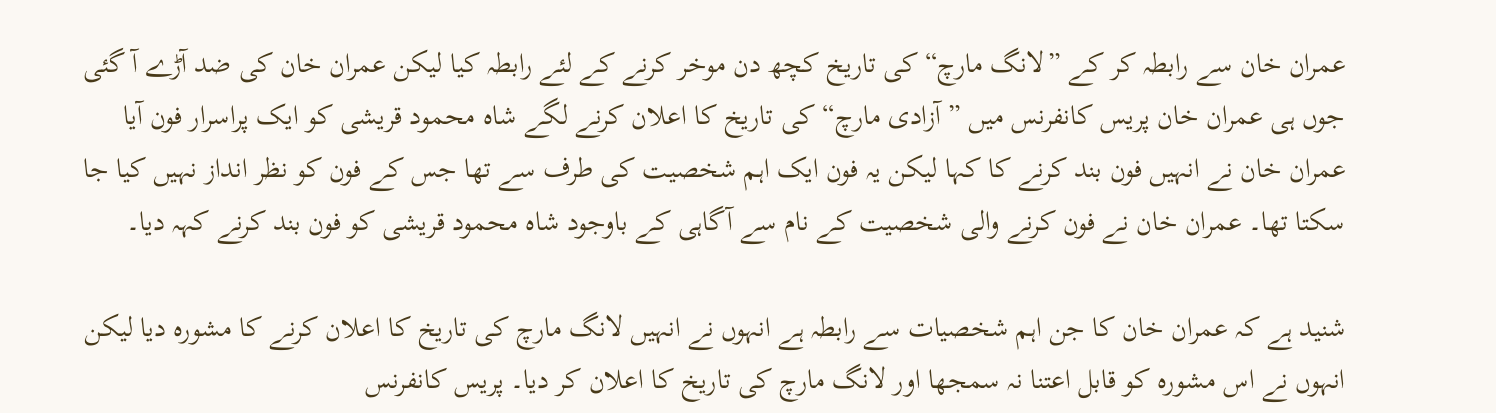عمران خان سے رابطہ کر کے ”لانگ مارچ“ کی تاریخ کچھ دن موخر کرنے کے لئے رابطہ کیا لیکن عمران خان کی ضد آڑے آ گئی جوں ہی عمران خان پریس کانفرنس میں ”آزادی مارچ“ کی تاریخ کا اعلان کرنے لگے شاہ محمود قریشی کو ایک پراسرار فون آیا عمران خان نے انہیں فون بند کرنے کا کہا لیکن یہ فون ایک اہم شخصیت کی طرف سے تھا جس کے فون کو نظر انداز نہیں کیا جا سکتا تھا۔ عمران خان نے فون کرنے والی شخصیت کے نام سے آگاہی کے باوجود شاہ محمود قریشی کو فون بند کرنے کہہ دیا۔

شنید ہے کہ عمران خان کا جن اہم شخصیات سے رابطہ ہے انہوں نے انہیں لانگ مارچ کی تاریخ کا اعلان کرنے کا مشورہ دیا لیکن انہوں نے اس مشورہ کو قابل اعتنا نہ سمجھا اور لانگ مارچ کی تاریخ کا اعلان کر دیا۔ پریس کانفرنس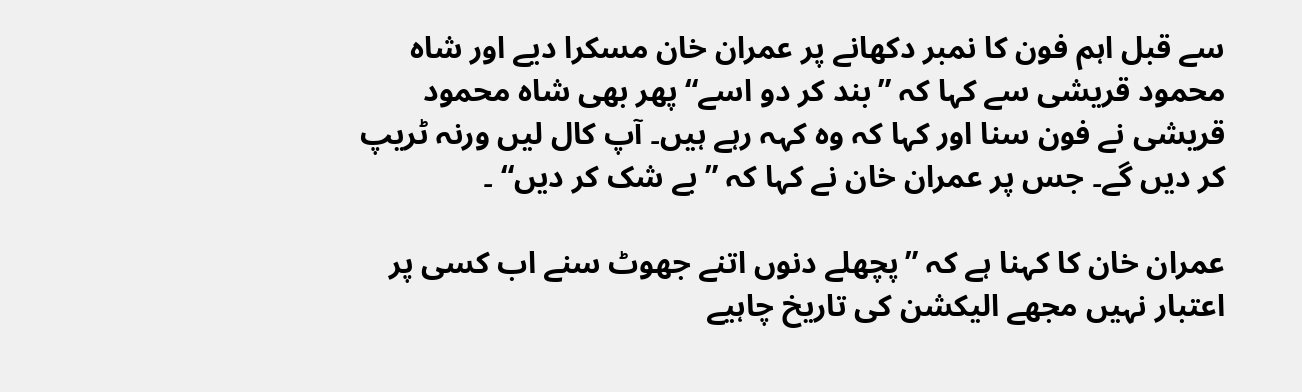سے قبل اہم فون کا نمبر دکھانے پر عمران خان مسکرا دیے اور شاہ محمود قریشی سے کہا کہ ”بند کر دو اسے“ پھر بھی شاہ محمود قریشی نے فون سنا اور کہا کہ وہ کہہ رہے ہیں۔ آپ کال لیں ورنہ ٹریپ کر دیں گے۔ جس پر عمران خان نے کہا کہ ”بے شک کر دیں“ ۔

عمران خان کا کہنا ہے کہ ”پچھلے دنوں اتنے جھوٹ سنے اب کسی پر اعتبار نہیں مجھے الیکشن کی تاریخ چاہیے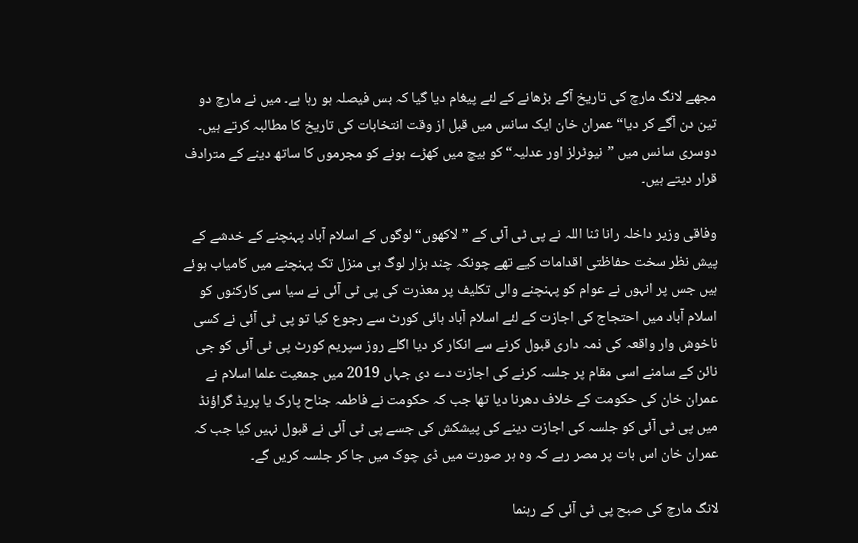مجھے لانگ مارچ کی تاریخ آگے بڑھانے کے لئے پیغام دیا گیا کہ بس فیصلہ ہو رہا ہے۔ میں نے مارچ دو تین دن آگے کر دیا“ عمران خان ایک سانس میں قبل از وقت انتخابات کی تاریخ کا مطالبہ کرتے ہیں۔ دوسری سانس میں ”نیوٹرلز اور عدلیہ“ کو بیچ میں کھڑے ہونے کو مجرموں کا ساتھ دینے کے مترادف قرار دیتے ہیں۔

وفاقی وزیر داخلہ رانا ثنا اللہ نے پی ٹی آئی کے ”لاکھوں“ لوگوں کے اسلام آباد پہنچنے کے خدشے کے پیش نظر سخت حفاظتی اقدامات کیے تھے چونکہ چند ہزار لوگ ہی منزل تک پہنچنے میں کامیاب ہوئے ہیں جس پر انہوں نے عوام کو پہنچنے والی تکلیف پر معذرت کی پی ٹی آئی نے سیا سی کارکنوں کو اسلام آباد میں احتجاج کی اجازت کے لئے اسلام آباد ہائی کورٹ سے رجوع کیا تو پی ٹی آئی نے کسی ناخوش وار واقعہ کی ذمہ داری قبول کرنے سے انکار کر دیا اگلے روز سپریم کورٹ پی ٹی آئی کو جی نائن کے سامنے اسی مقام پر جلسہ کرنے کی اجازت دے دی جہاں 2019 میں جمعیت علما اسلام نے عمران خان کی حکومت کے خلاف دھرنا دیا تھا جب کہ حکومت نے فاطمہ جناح پارک یا پریڈ گراؤنڈ میں پی ٹی آئی کو جلسہ کی اجازت دینے کی پیشکش کی جسے پی ٹی آئی نے قبول نہیں کیا جب کہ عمران خان اس بات پر مصر رہے کہ وہ ہر صورت میں ڈی چوک میں جا کر جلسہ کریں گے۔

لانگ مارچ کی صبح پی ٹی آئی کے رہنما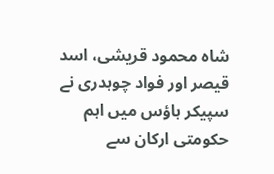شاہ محمود قریشی، اسد قیصر اور فواد چوہدری نے سپیکر ہاؤس میں اہم حکومتی ارکان سے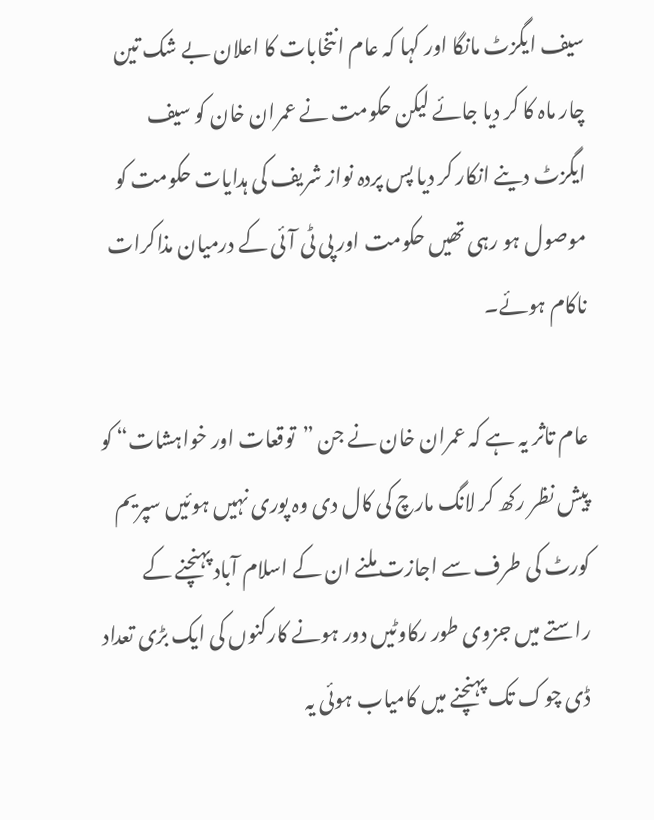سیف ایگزٹ مانگا اور کہا کہ عام انتخابات کا اعلان بے شک تین چار ماہ کا کر دیا جائے لیکن حکومت نے عمران خان کو سیف ایگزٹ دینے انکار کر دیا پس پردہ نواز شریف کی ہدایات حکومت کو موصول ہو رہی تھیں حکومت اور پی ٹی آئی کے درمیان مذاکرات ناکام ہوئے۔

عام تاثر یہ ہے کہ عمران خان نے جن ”توقعات اور خواہشات“ کو پیش نظر رکھ کر لانگ مارچ کی کال دی وہ پوری نہیں ہوئیں سپریم کورٹ کی طرف سے اجازت ملنے ان کے اسلام آباد پہنچنے کے راستے میں جزوی طور رکاوٹیں دور ہونے کارکنوں کی ایک بڑی تعداد ڈی چوک تک پہنچنے میں کامیاب ہوئی یہ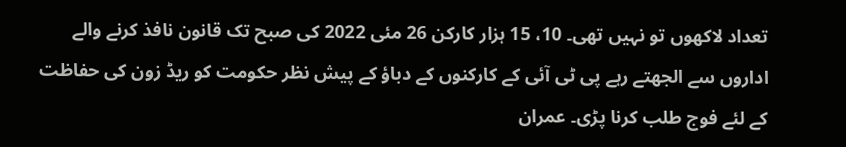تعداد لاکھوں تو نہیں تھی۔ 10، 15 ہزار کارکن 26 مئی 2022 کی صبح تک قانون نافذ کرنے والے اداروں سے الجھتے رہے پی ٹی آئی کے کارکنوں کے دباؤ کے پیش نظر حکومت کو ریڈ زون کی حفاظت کے لئے فوج طلب کرنا پڑی۔ عمران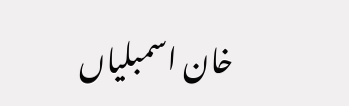خان اسمبلیاں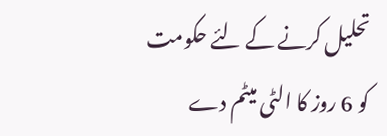تحلیل کرنے کے لئے حکومت کو 6 روز کا الٹی میٹم دے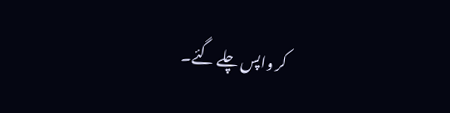کر واپس چلے گئے۔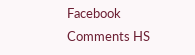Facebook Comments HS